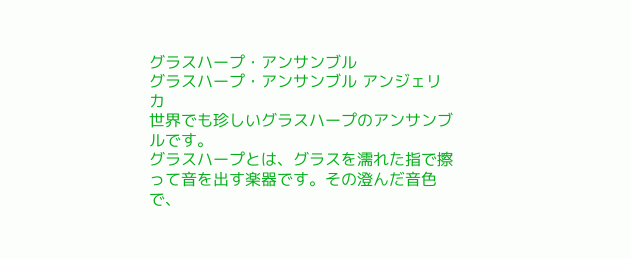グラスハープ・アンサンブル
グラスハープ・アンサンブル アンジェリカ
世界でも珍しいグラスハープのアンサンブルです。
グラスハープとは、グラスを濡れた指で擦って音を出す楽器です。その澄んだ音色で、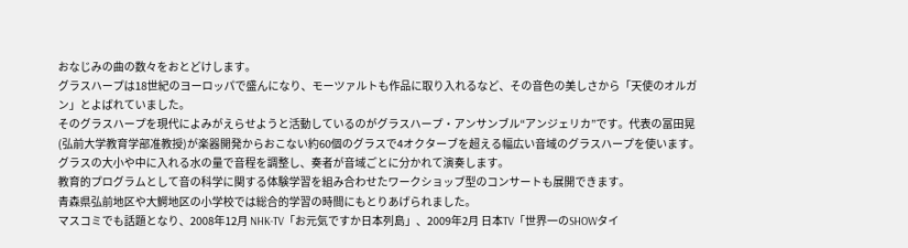おなじみの曲の数々をおとどけします。
グラスハープは18世紀のヨーロッパで盛んになり、モーツァルトも作品に取り入れるなど、その音色の美しさから「天使のオルガン」とよばれていました。
そのグラスハープを現代によみがえらせようと活動しているのがグラスハープ・アンサンブル“アンジェリカ”です。代表の冨田晃(弘前大学教育学部准教授)が楽器開発からおこない約60個のグラスで4オクターブを超える幅広い音域のグラスハープを使います。グラスの大小や中に入れる水の量で音程を調整し、奏者が音域ごとに分かれて演奏します。
教育的プログラムとして音の科学に関する体験学習を組み合わせたワークショップ型のコンサートも展開できます。
青森県弘前地区や大鰐地区の小学校では総合的学習の時間にもとりあげられました。
マスコミでも話題となり、2008年12月 NHK-TV「お元気ですか日本列島」、2009年2月 日本TV「世界一のSHOWタイ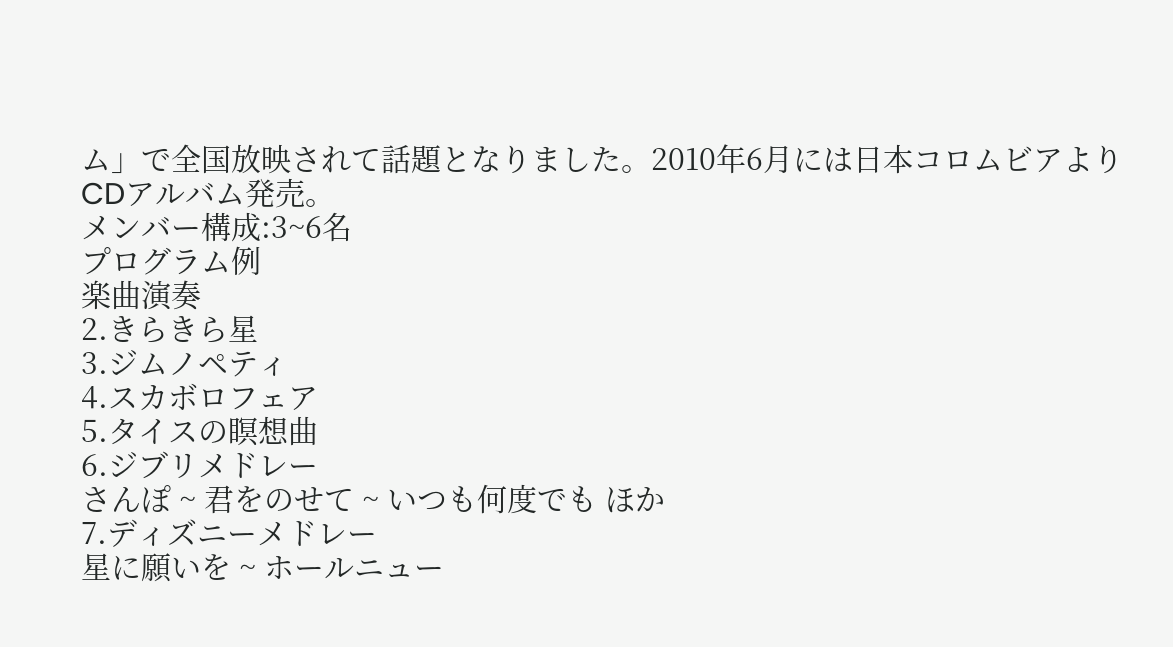ム」で全国放映されて話題となりました。2010年6月には日本コロムビアよりCDアルバム発売。
メンバー構成:3~6名
プログラム例
楽曲演奏
2.きらきら星
3.ジムノペティ
4.スカボロフェア
5.タイスの瞑想曲
6.ジブリメドレー
さんぽ ~ 君をのせて ~ いつも何度でも ほか
7.ディズニーメドレー
星に願いを ~ ホールニュー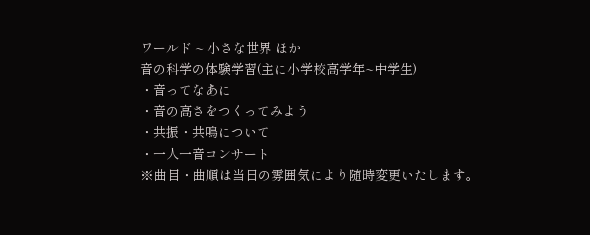ワールド ~ 小さな世界 ほか
音の科学の体験学習(主に小学校高学年~中学生)
・音ってなあに
・音の高さをつくってみよう
・共振・共鳴について
・一人一音コンサート
※曲目・曲順は当日の雰囲気により随時変更いたします。